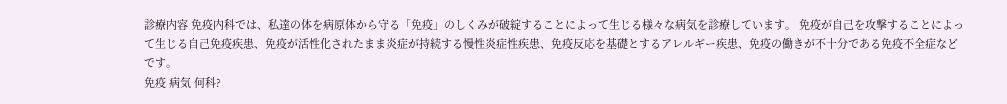診療内容 免疫内科では、私達の体を病原体から守る「免疫」のしくみが破綻することによって生じる様々な病気を診療しています。 免疫が自己を攻撃することによって生じる自己免疫疾患、免疫が活性化されたまま炎症が持続する慢性炎症性疾患、免疫反応を基礎とするアレルギー疾患、免疫の働きが不十分である免疫不全症などです。
免疫 病気 何科?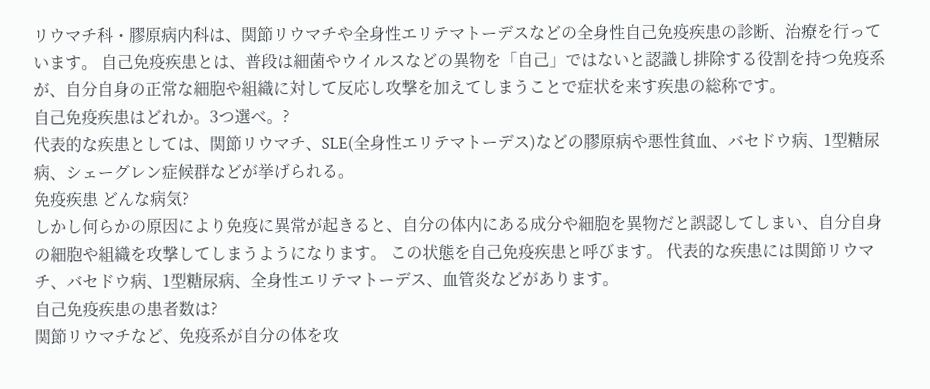リウマチ科・膠原病内科は、関節リウマチや全身性エリテマトーデスなどの全身性自己免疫疾患の診断、治療を行っています。 自己免疫疾患とは、普段は細菌やウイルスなどの異物を「自己」ではないと認識し排除する役割を持つ免疫系が、自分自身の正常な細胞や組織に対して反応し攻撃を加えてしまうことで症状を来す疾患の総称です。
自己免疫疾患はどれか。3つ選べ。?
代表的な疾患としては、関節リウマチ、SLE(全身性エリテマトーデス)などの膠原病や悪性貧血、バセドウ病、1型糖尿病、シェーグレン症候群などが挙げられる。
免疫疾患 どんな病気?
しかし何らかの原因により免疫に異常が起きると、自分の体内にある成分や細胞を異物だと誤認してしまい、自分自身の細胞や組織を攻撃してしまうようになります。 この状態を自己免疫疾患と呼びます。 代表的な疾患には関節リウマチ、バセドウ病、1型糖尿病、全身性エリテマトーデス、血管炎などがあります。
自己免疫疾患の患者数は?
関節リウマチなど、免疫系が自分の体を攻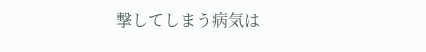撃してしまう病気は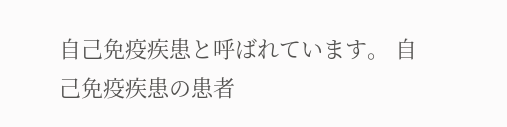自己免疫疾患と呼ばれています。 自己免疫疾患の患者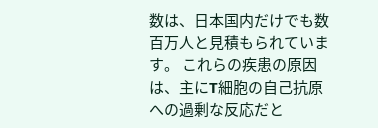数は、日本国内だけでも数百万人と見積もられています。 これらの疾患の原因は、主にT細胞の自己抗原への過剰な反応だと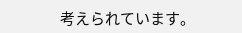考えられています。